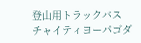登山用トラックバス
チャイティヨーパゴダ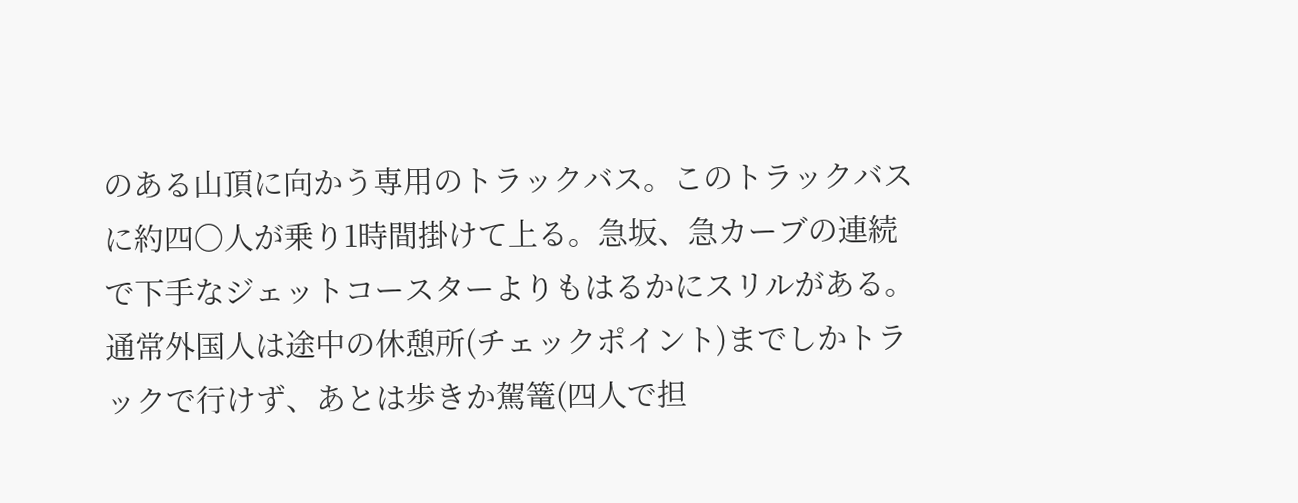のある山頂に向かう専用のトラックバス。このトラックバスに約四〇人が乗り1時間掛けて上る。急坂、急カーブの連続で下手なジェットコースターよりもはるかにスリルがある。
通常外国人は途中の休憩所(チェックポイント)までしかトラックで行けず、あとは歩きか駕篭(四人で担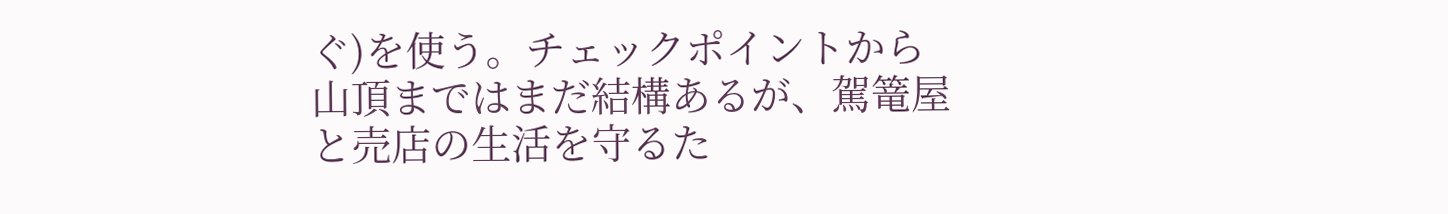ぐ)を使う。チェックポイントから山頂まではまだ結構あるが、駕篭屋と売店の生活を守るた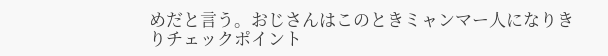めだと言う。おじさんはこのときミャンマー人になりきりチェックポイント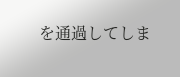を通過してしま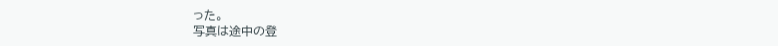った。
写真は途中の登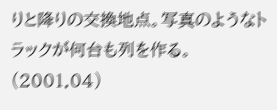りと降りの交換地点。写真のようなトラックが何台も列を作る。
(2001.04)